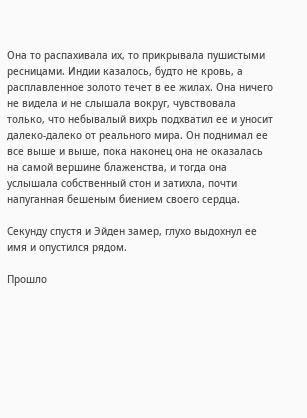Она то распахивала их, то прикрывала пушистыми ресницами. Индии казалось, будто не кровь, а расплавленное золото течет в ее жилах. Она ничего не видела и не слышала вокруг, чувствовала только, что небывалый вихрь подхватил ее и уносит далеко-далеко от реального мира. Он поднимал ее все выше и выше, пока наконец она не оказалась на самой вершине блаженства, и тогда она услышала собственный стон и затихла, почти напуганная бешеным биением своего сердца.

Секунду спустя и Эйден замер, глухо выдохнул ее имя и опустился рядом.

Прошло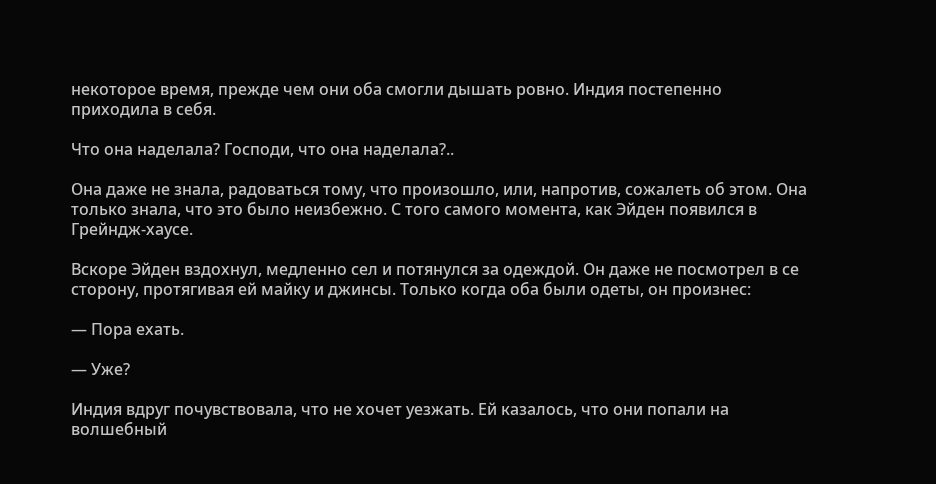некоторое время, прежде чем они оба смогли дышать ровно. Индия постепенно приходила в себя.

Что она наделала? Господи, что она наделала?..

Она даже не знала, радоваться тому, что произошло, или, напротив, сожалеть об этом. Она только знала, что это было неизбежно. С того самого момента, как Эйден появился в Грейндж-хаусе.

Вскоре Эйден вздохнул, медленно сел и потянулся за одеждой. Он даже не посмотрел в се сторону, протягивая ей майку и джинсы. Только когда оба были одеты, он произнес:

— Пора ехать.

— Уже?

Индия вдруг почувствовала, что не хочет уезжать. Ей казалось, что они попали на волшебный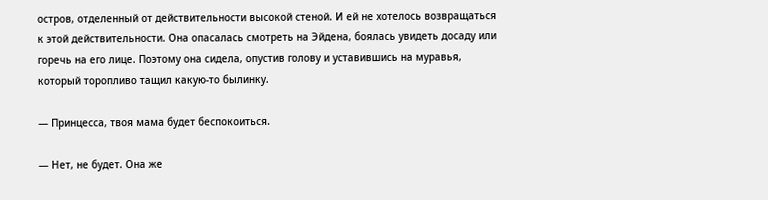остров, отделенный от действительности высокой стеной. И ей не хотелось возвращаться к этой действительности. Она опасалась смотреть на Эйдена, боялась увидеть досаду или горечь на его лице. Поэтому она сидела, опустив голову и уставившись на муравья, который торопливо тащил какую-то былинку.

— Принцесса, твоя мама будет беспокоиться.

— Нет, не будет. Она же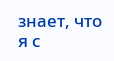знает, что я с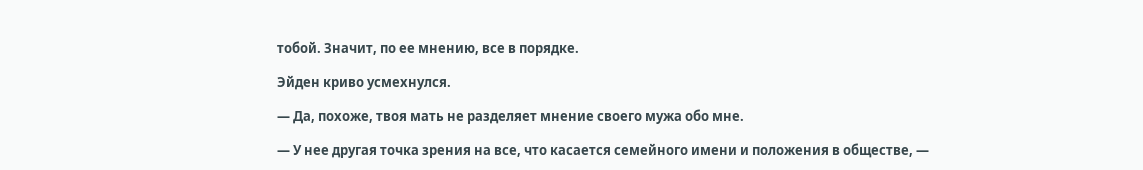тобой. Значит, по ее мнению, все в порядке.

Эйден криво усмехнулся.

— Да, похоже, твоя мать не разделяет мнение своего мужа обо мне.

— У нее другая точка зрения на все, что касается семейного имени и положения в обществе, —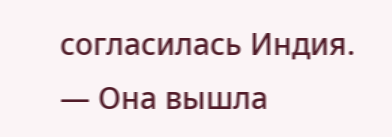согласилась Индия. — Она вышла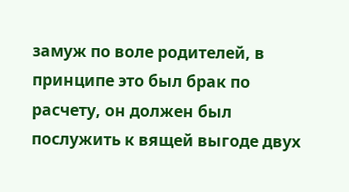замуж по воле родителей, в принципе это был брак по расчету, он должен был послужить к вящей выгоде двух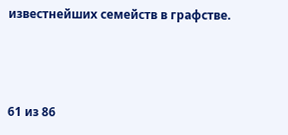известнейших семейств в графстве.



61 из 86